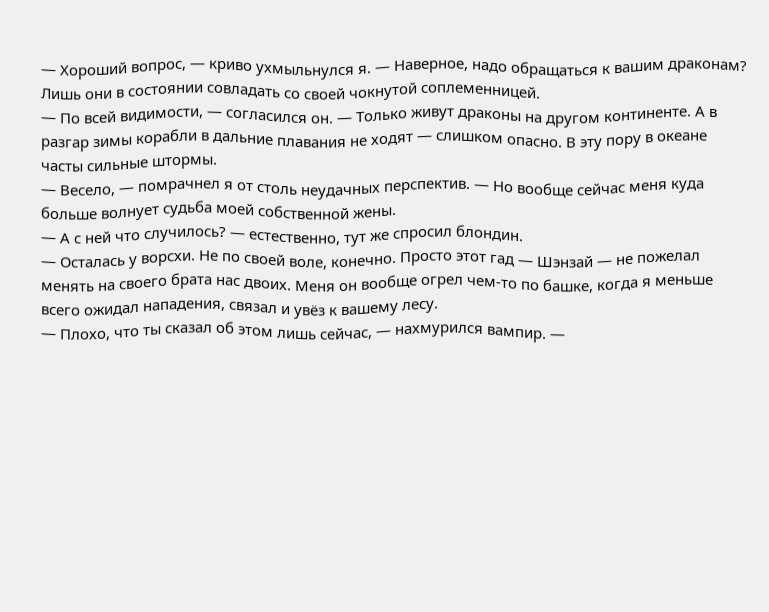— Хороший вопрос, — криво ухмыльнулся я. — Наверное, надо обращаться к вашим драконам? Лишь они в состоянии совладать со своей чокнутой соплеменницей.
— По всей видимости, — согласился он. — Только живут драконы на другом континенте. А в разгар зимы корабли в дальние плавания не ходят — слишком опасно. В эту пору в океане часты сильные штормы.
— Весело, — помрачнел я от столь неудачных перспектив. — Но вообще сейчас меня куда больше волнует судьба моей собственной жены.
— А с ней что случилось? — естественно, тут же спросил блондин.
— Осталась у ворсхи. Не по своей воле, конечно. Просто этот гад — Шэнзай — не пожелал менять на своего брата нас двоих. Меня он вообще огрел чем-то по башке, когда я меньше всего ожидал нападения, связал и увёз к вашему лесу.
— Плохо, что ты сказал об этом лишь сейчас, — нахмурился вампир. —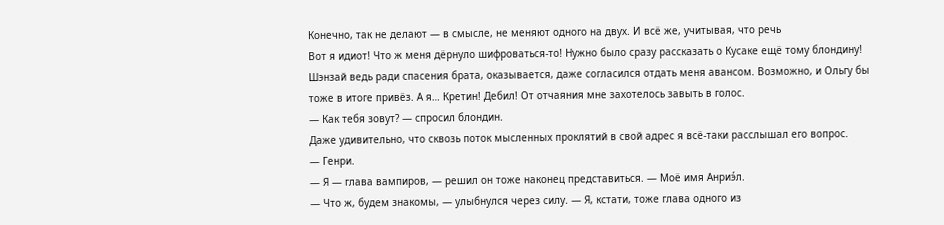Конечно, так не делают — в смысле, не меняют одного на двух. И всё же, учитывая, что речь
Вот я идиот! Что ж меня дёрнуло шифроваться-то! Нужно было сразу рассказать о Кусаке ещё тому блондину! Шэнзай ведь ради спасения брата, оказывается, даже согласился отдать меня авансом. Возможно, и Ольгу бы тоже в итоге привёз. А я… Кретин! Дебил! От отчаяния мне захотелось завыть в голос.
— Как тебя зовут? — спросил блондин.
Даже удивительно, что сквозь поток мысленных проклятий в свой адрес я всё-таки расслышал его вопрос.
— Генри.
— Я — глава вампиров, — решил он тоже наконец представиться. — Моё имя Анриэ́л.
— Что ж, будем знакомы, — улыбнулся через силу. — Я, кстати, тоже глава одного из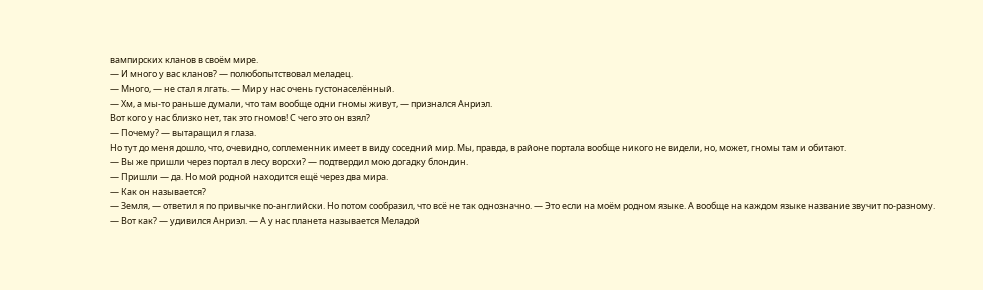вампирских кланов в своём мире.
— И много у вас кланов? — полюбопытствовал меладец.
— Много, — не стал я лгать. — Мир у нас очень густонаселённый.
— Хм, а мы-то раньше думали, что там вообще одни гномы живут, — признался Анриэл.
Вот кого у нас близко нет, так это гномов! С чего это он взял?
— Почему? — вытаращил я глаза.
Но тут до меня дошло, что, очевидно, соплеменник имеет в виду соседний мир. Мы, правда, в районе портала вообще никого не видели, но, может, гномы там и обитают.
— Вы же пришли через портал в лесу ворсхи? — подтвердил мою догадку блондин.
— Пришли — да. Но мой родной находится ещё через два мира.
— Как он называется?
— Земля, — ответил я по привычке по-английски. Но потом сообразил, что всё не так однозначно. — Это если на моём родном языке. А вообще на каждом языке название звучит по-разному.
— Вот как? — удивился Анриэл. — А у нас планета называется Меладой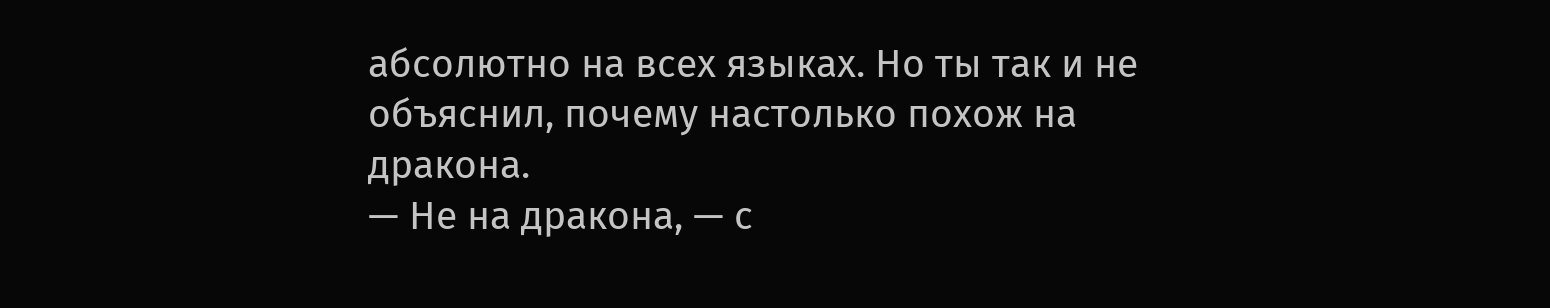абсолютно на всех языках. Но ты так и не объяснил, почему настолько похож на дракона.
— Не на дракона, — с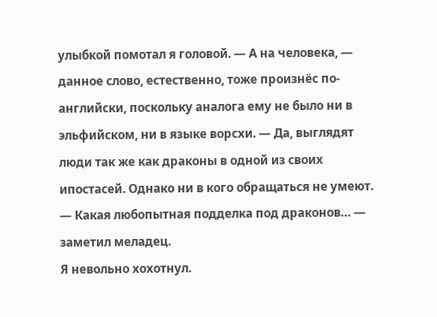улыбкой помотал я головой. — А на человека, — данное слово, естественно, тоже произнёс по-английски, поскольку аналога ему не было ни в эльфийском, ни в языке ворсхи. — Да, выглядят люди так же как драконы в одной из своих ипостасей. Однако ни в кого обращаться не умеют.
— Какая любопытная подделка под драконов… — заметил меладец.
Я невольно хохотнул.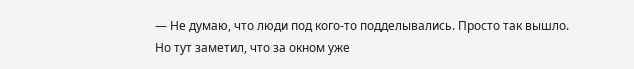— Не думаю, что люди под кого-то подделывались. Просто так вышло.
Но тут заметил, что за окном уже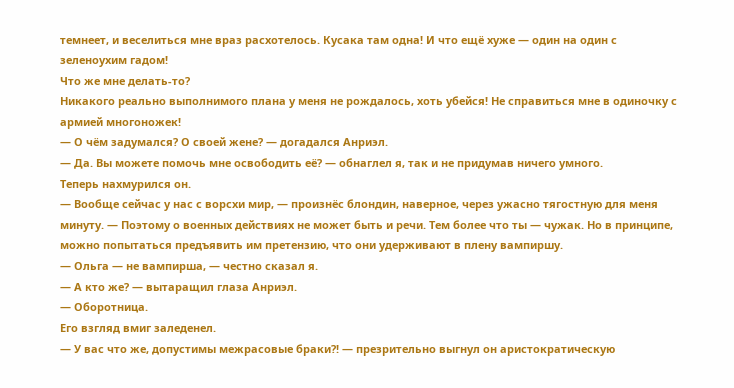темнеет, и веселиться мне враз расхотелось. Кусака там одна! И что ещё хуже — один на один с зеленоухим гадом!
Что же мне делать-то?
Никакого реально выполнимого плана у меня не рождалось, хоть убейся! Не справиться мне в одиночку с армией многоножек!
— О чём задумался? О своей жене? — догадался Анриэл.
— Да. Вы можете помочь мне освободить её? — обнаглел я, так и не придумав ничего умного.
Теперь нахмурился он.
— Вообще сейчас у нас с ворсхи мир, — произнёс блондин, наверное, через ужасно тягостную для меня минуту. — Поэтому о военных действиях не может быть и речи. Тем более что ты — чужак. Но в принципе, можно попытаться предъявить им претензию, что они удерживают в плену вампиршу.
— Ольга — не вампирша, — честно сказал я.
— А кто же? — вытаращил глаза Анриэл.
— Оборотница.
Его взгляд вмиг заледенел.
— У вас что же, допустимы межрасовые браки?! — презрительно выгнул он аристократическую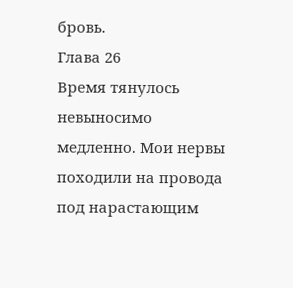бровь.
Глава 26
Время тянулось невыносимо медленно. Мои нервы походили на провода под нарастающим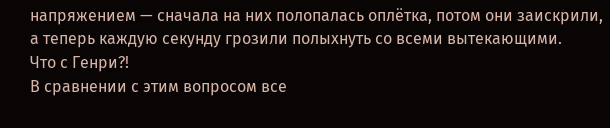напряжением — сначала на них полопалась оплётка, потом они заискрили, а теперь каждую секунду грозили полыхнуть со всеми вытекающими.
Что с Генри?!
В сравнении с этим вопросом все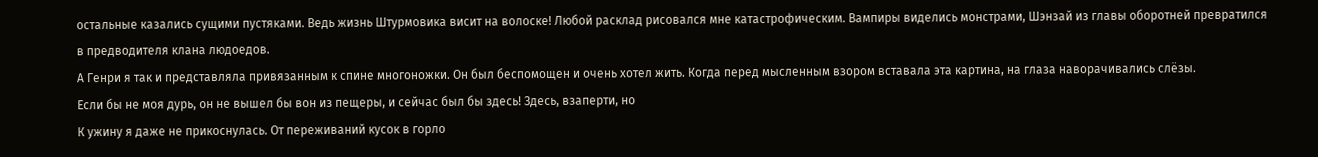остальные казались сущими пустяками. Ведь жизнь Штурмовика висит на волоске! Любой расклад рисовался мне катастрофическим. Вампиры виделись монстрами, Шэнзай из главы оборотней превратился в предводителя клана людоедов.
А Генри я так и представляла привязанным к спине многоножки. Он был беспомощен и очень хотел жить. Когда перед мысленным взором вставала эта картина, на глаза наворачивались слёзы.
Если бы не моя дурь, он не вышел бы вон из пещеры, и сейчас был бы здесь! Здесь, взаперти, но
К ужину я даже не прикоснулась. От переживаний кусок в горло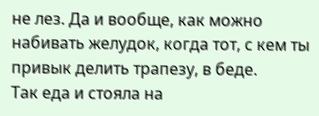не лез. Да и вообще, как можно набивать желудок, когда тот, с кем ты привык делить трапезу, в беде.
Так еда и стояла на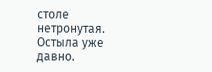столе нетронутая. Остыла уже давно.